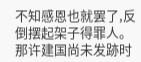不知感恩也就罢了,反倒摆起架子得罪人。
那许建国尚未发跡时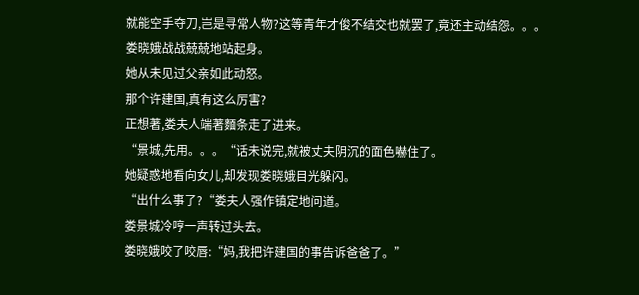就能空手夺刀,岂是寻常人物?这等青年才俊不结交也就罢了,竟还主动结怨。。。
娄晓娥战战兢兢地站起身。
她从未见过父亲如此动怒。
那个许建国,真有这么厉害?
正想著,娄夫人端著麵条走了进来。
“景城,先用。。。“话未说完,就被丈夫阴沉的面色嚇住了。
她疑惑地看向女儿,却发现娄晓娥目光躲闪。
“出什么事了?“娄夫人强作镇定地问道。
娄景城冷哼一声转过头去。
娄晓娥咬了咬唇:“妈,我把许建国的事告诉爸爸了。”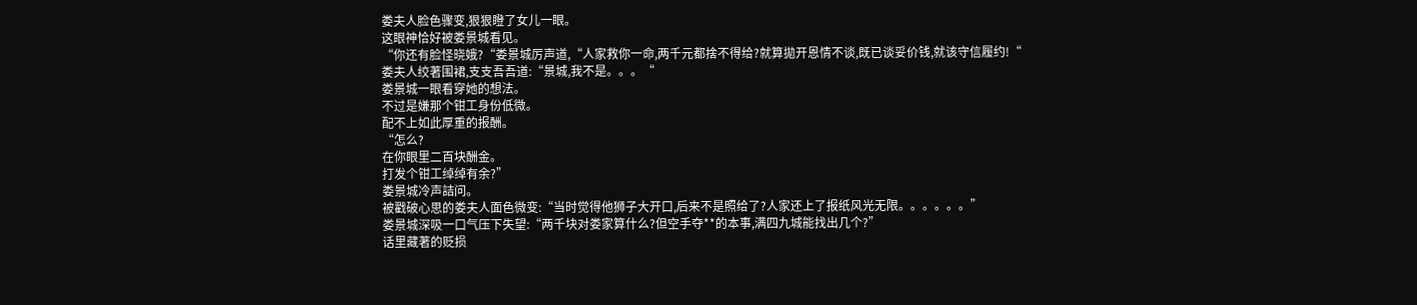娄夫人脸色骤变,狠狠瞪了女儿一眼。
这眼神恰好被娄景城看见。
“你还有脸怪晓娥?“娄景城厉声道,“人家救你一命,两千元都捨不得给?就算拋开恩情不谈,既已谈妥价钱,就该守信履约!“
娄夫人绞著围裙,支支吾吾道:“景城,我不是。。。“
娄景城一眼看穿她的想法。
不过是嫌那个钳工身份低微。
配不上如此厚重的报酬。
“怎么?
在你眼里二百块酬金。
打发个钳工绰绰有余?”
娄景城冷声詰问。
被戳破心思的娄夫人面色微变:“当时觉得他狮子大开口,后来不是照给了?人家还上了报纸风光无限。。。。。。”
娄景城深吸一口气压下失望:“两千块对娄家算什么?但空手夺**的本事,满四九城能找出几个?”
话里藏著的贬损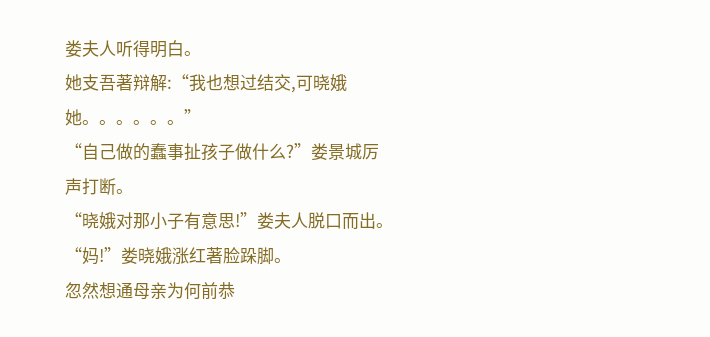娄夫人听得明白。
她支吾著辩解:“我也想过结交,可晓娥她。。。。。。”
“自己做的蠢事扯孩子做什么?”娄景城厉声打断。
“晓娥对那小子有意思!”娄夫人脱口而出。
“妈!”娄晓娥涨红著脸跺脚。
忽然想通母亲为何前恭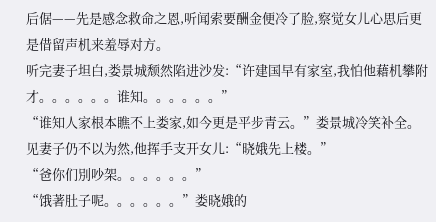后倨——先是感念救命之恩,听闻索要酬金便冷了脸,察觉女儿心思后更是借留声机来羞辱对方。
听完妻子坦白,娄景城颓然陷进沙发:“许建国早有家室,我怕他藉机攀附才。。。。。。谁知。。。。。。”
“谁知人家根本瞧不上娄家,如今更是平步青云。”娄景城冷笑补全。
见妻子仍不以为然,他挥手支开女儿:“晓娥先上楼。”
“爸你们別吵架。。。。。。”
“饿著肚子呢。。。。。。”娄晓娥的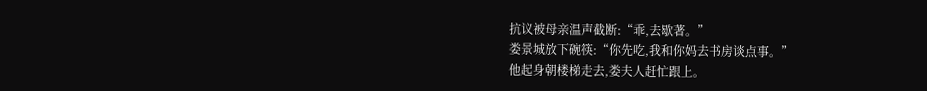抗议被母亲温声截断:“乖,去歇著。”
娄景城放下碗筷:“你先吃,我和你妈去书房谈点事。”
他起身朝楼梯走去,娄夫人赶忙跟上。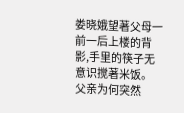娄晓娥望著父母一前一后上楼的背影,手里的筷子无意识搅著米饭。
父亲为何突然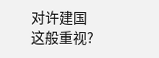对许建国这般重视?